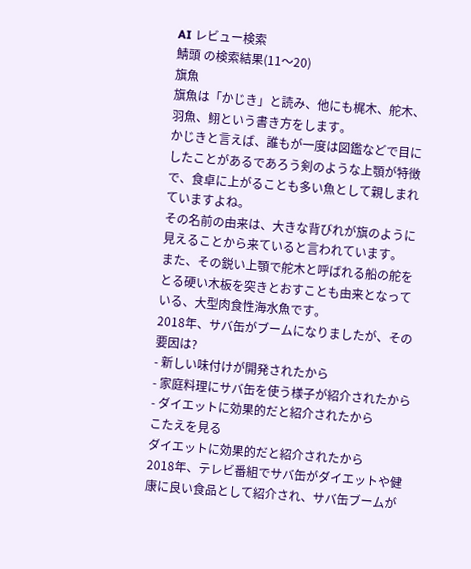AI レビュー検索
鯖頭 の検索結果(11〜20)
旗魚
旗魚は「かじき」と読み、他にも梶木、舵木、羽魚、鮙という書き方をします。
かじきと言えば、誰もが一度は図鑑などで目にしたことがあるであろう剣のような上顎が特徴で、食卓に上がることも多い魚として親しまれていますよね。
その名前の由来は、大きな背びれが旗のように見えることから来ていると言われています。
また、その鋭い上顎で舵木と呼ばれる船の舵をとる硬い木板を突きとおすことも由来となっている、大型肉食性海水魚です。
2018年、サバ缶がブームになりましたが、その要因は?
- 新しい味付けが開発されたから
- 家庭料理にサバ缶を使う様子が紹介されたから
- ダイエットに効果的だと紹介されたから
こたえを見る
ダイエットに効果的だと紹介されたから
2018年、テレビ番組でサバ缶がダイエットや健康に良い食品として紹介され、サバ缶ブームが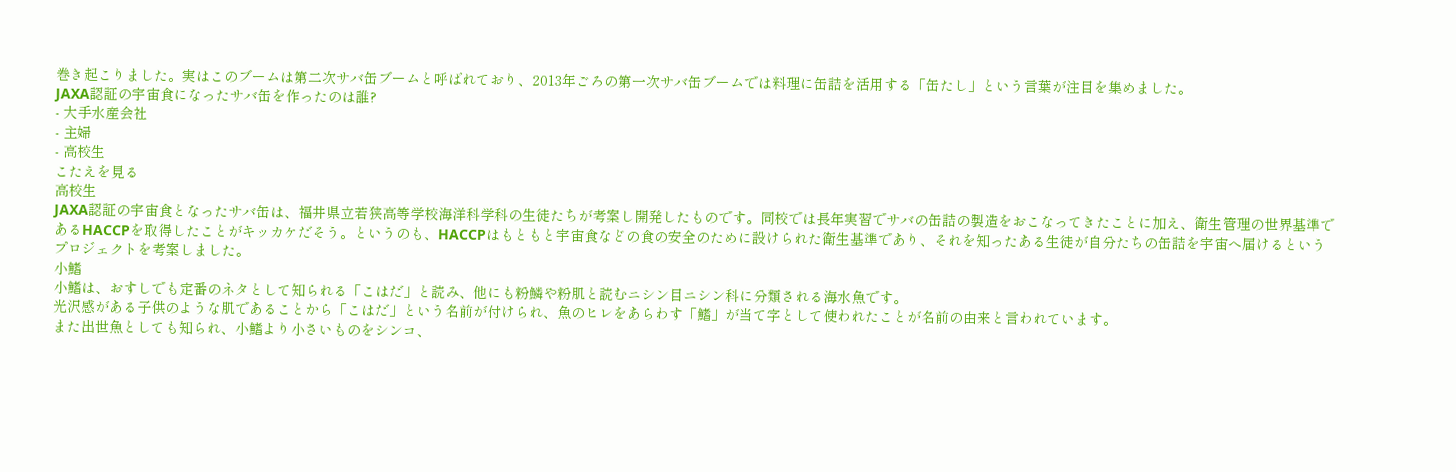巻き起こりました。実はこのブームは第二次サバ缶ブームと呼ばれており、2013年ごろの第一次サバ缶ブームでは料理に缶詰を活用する「缶たし」という言葉が注目を集めました。
JAXA認証の宇宙食になったサバ缶を作ったのは誰?
- 大手水産会社
- 主婦
- 高校生
こたえを見る
高校生
JAXA認証の宇宙食となったサバ缶は、福井県立若狭高等学校海洋科学科の生徒たちが考案し開発したものです。同校では長年実習でサバの缶詰の製造をおこなってきたことに加え、衛生管理の世界基準であるHACCPを取得したことがキッカケだそう。というのも、HACCPはもともと宇宙食などの食の安全のために設けられた衛生基準であり、それを知ったある生徒が自分たちの缶詰を宇宙へ届けるというプロジェクトを考案しました。
小鰭
小鰭は、おすしでも定番のネタとして知られる「こはだ」と読み、他にも粉鱗や粉肌と読むニシン目ニシン科に分類される海水魚です。
光沢感がある子供のような肌であることから「こはだ」という名前が付けられ、魚のヒレをあらわす「鰭」が当て字として使われたことが名前の由来と言われています。
また出世魚としても知られ、小鰭より小さいものをシンコ、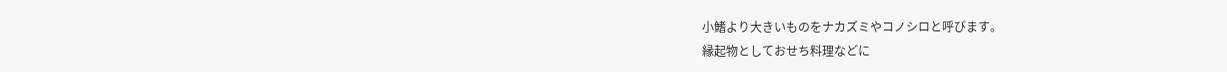小鰭より大きいものをナカズミやコノシロと呼びます。
縁起物としておせち料理などに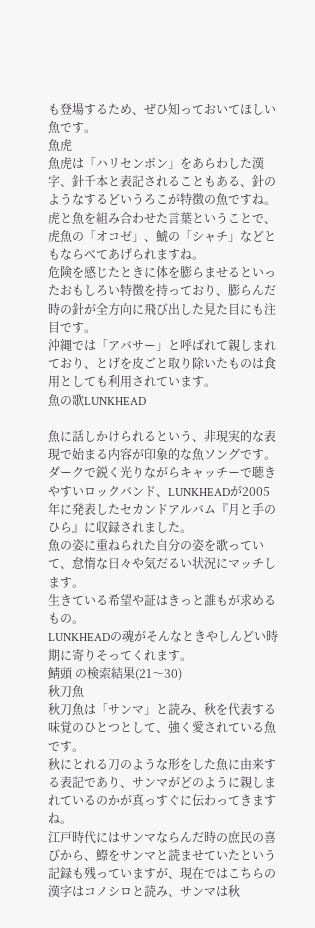も登場するため、ぜひ知っておいてほしい魚です。
魚虎
魚虎は「ハリセンボン」をあらわした漢字、針千本と表記されることもある、針のようなするどいうろこが特徴の魚ですね。
虎と魚を組み合わせた言葉ということで、虎魚の「オコゼ」、鯱の「シャチ」などともならべてあげられますね。
危険を感じたときに体を膨らませるといったおもしろい特徴を持っており、膨らんだ時の針が全方向に飛び出した見た目にも注目です。
沖縄では「アバサー」と呼ばれて親しまれており、とげを皮ごと取り除いたものは食用としても利用されています。
魚の歌LUNKHEAD

魚に話しかけられるという、非現実的な表現で始まる内容が印象的な魚ソングです。
ダークで鋭く光りながらキャッチーで聴きやすいロックバンド、LUNKHEADが2005年に発表したセカンドアルバム『月と手のひら』に収録されました。
魚の姿に重ねられた自分の姿を歌っていて、怠惰な日々や気だるい状況にマッチします。
生きている希望や証はきっと誰もが求めるもの。
LUNKHEADの魂がそんなときやしんどい時期に寄りそってくれます。
鯖頭 の検索結果(21〜30)
秋刀魚
秋刀魚は「サンマ」と読み、秋を代表する味覚のひとつとして、強く愛されている魚です。
秋にとれる刀のような形をした魚に由来する表記であり、サンマがどのように親しまれているのかが真っすぐに伝わってきますね。
江戸時代にはサンマならんだ時の庶民の喜びから、鰶をサンマと読ませていたという記録も残っていますが、現在ではこちらの漢字はコノシロと読み、サンマは秋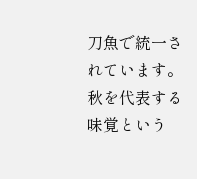刀魚で統一されています。
秋を代表する味覚という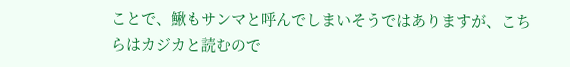ことで、鰍もサンマと呼んでしまいそうではありますが、こちらはカジカと読むので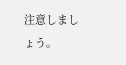注意しましょう。